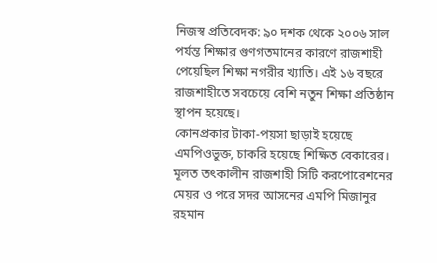নিজস্ব প্রতিবেদক: ৯০ দশক থেকে ২০০৬ সাল পর্যন্ত শিক্ষার গুণগতমানের কারণে রাজশাহী পেয়েছিল শিক্ষা নগরীর খ্যাতি। এই ১৬ বছরে রাজশাহীতে সবচেয়ে বেশি নতুন শিক্ষা প্রতিষ্ঠান স্থাপন হয়েছে।
কোনপ্রকার টাকা-পয়সা ছাড়াই হয়েছে এমপিওভুক্ত, চাকরি হয়েছে শিক্ষিত বেকারের।
মূলত তৎকালীন রাজশাহী সিটি করপোরেশনের মেয়র ও পরে সদর আসনের এমপি মিজানুর রহমান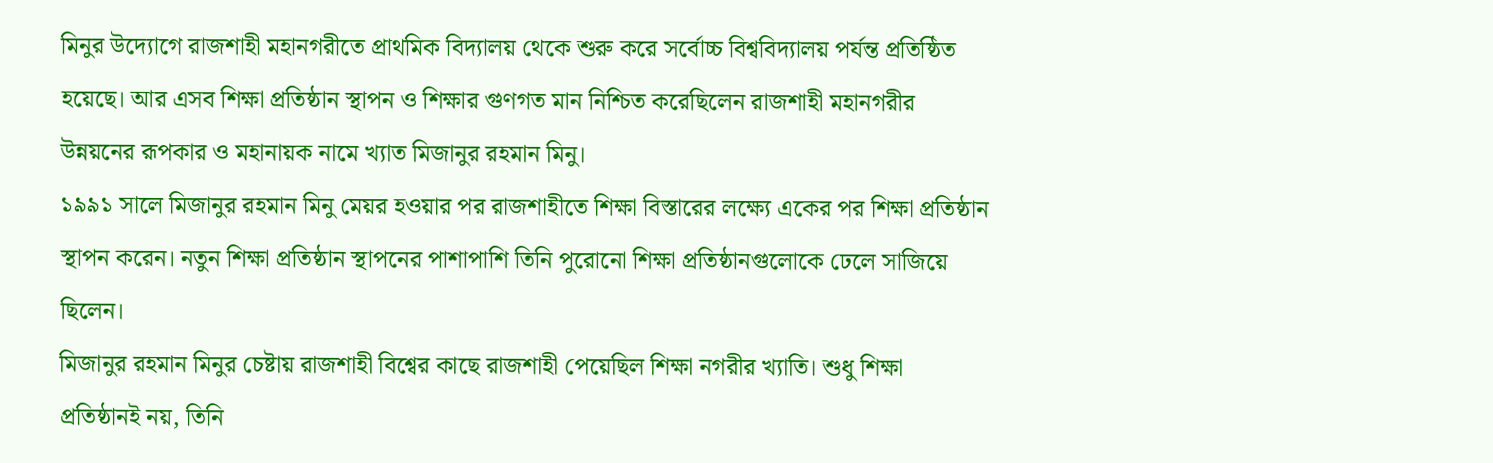মিনুর উদ্যোগে রাজশাহী মহানগরীতে প্রাথমিক বিদ্যালয় থেকে শুরু করে সর্বোচ্চ বিশ্ববিদ্যালয় পর্যন্ত প্রতিষ্ঠিত হয়েছে। আর এসব শিক্ষা প্রতিষ্ঠান স্থাপন ও শিক্ষার গুণগত মান নিশ্চিত করেছিলেন রাজশাহী মহানগরীর উন্নয়নের রূপকার ও মহানায়ক নামে খ্যাত মিজানুর রহমান মিনু।
১৯৯১ সালে মিজানুর রহমান মিনু মেয়র হওয়ার পর রাজশাহীতে শিক্ষা বিস্তারের লক্ষ্যে একের পর শিক্ষা প্রতিষ্ঠান স্থাপন করেন। নতুন শিক্ষা প্রতিষ্ঠান স্থাপনের পাশাপাশি তিনি পুরোনো শিক্ষা প্রতিষ্ঠানগুলোকে ঢেলে সাজিয়ে ছিলেন।
মিজানুর রহমান মিনুর চেষ্টায় রাজশাহী বিশ্বের কাছে রাজশাহী পেয়েছিল শিক্ষা নগরীর খ্যাতি। শুধু শিক্ষা প্রতিষ্ঠানই নয়, তিনি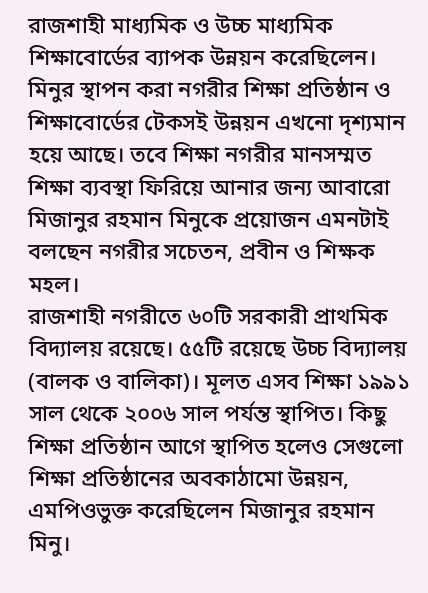রাজশাহী মাধ্যমিক ও উচ্চ মাধ্যমিক শিক্ষাবোর্ডের ব্যাপক উন্নয়ন করেছিলেন।
মিনুর স্থাপন করা নগরীর শিক্ষা প্রতিষ্ঠান ও শিক্ষাবোর্ডের টেকসই উন্নয়ন এখনো দৃশ্যমান হয়ে আছে। তবে শিক্ষা নগরীর মানসম্মত শিক্ষা ব্যবস্থা ফিরিয়ে আনার জন্য আবারো মিজানুর রহমান মিনুকে প্রয়োজন এমনটাই বলছেন নগরীর সচেতন, প্রবীন ও শিক্ষক মহল।
রাজশাহী নগরীতে ৬০টি সরকারী প্রাথমিক বিদ্যালয় রয়েছে। ৫৫টি রয়েছে উচ্চ বিদ্যালয় (বালক ও বালিকা)। মূলত এসব শিক্ষা ১৯৯১ সাল থেকে ২০০৬ সাল পর্যন্ত স্থাপিত। কিছু শিক্ষা প্রতিষ্ঠান আগে স্থাপিত হলেও সেগুলো শিক্ষা প্রতিষ্ঠানের অবকাঠামো উন্নয়ন, এমপিওভুক্ত করেছিলেন মিজানুর রহমান মিনু।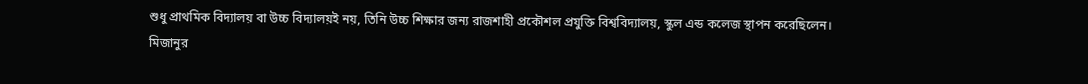শুধু প্রাথমিক বিদ্যালয় বা উচ্চ বিদ্যালয়ই নয়, তিনি উচ্চ শিক্ষার জন্য রাজশাহী প্রকৌশল প্রযুক্তি বিশ্ববিদ্যালয়, স্কুল এন্ড কলেজ স্থাপন করেছিলেন।
মিজানুর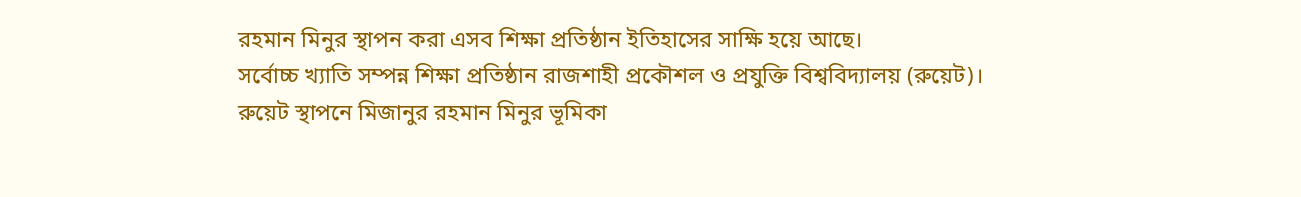রহমান মিনুর স্থাপন করা এসব শিক্ষা প্রতিষ্ঠান ইতিহাসের সাক্ষি হয়ে আছে।
সর্বোচ্চ খ্যাতি সম্পন্ন শিক্ষা প্রতিষ্ঠান রাজশাহী প্রকৌশল ও প্রযুক্তি বিশ্ববিদ্যালয় (রুয়েট)।
রুয়েট স্থাপনে মিজানুর রহমান মিনুর ভূমিকা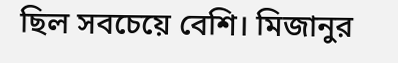ছিল সবচেয়ে বেশি। মিজানুর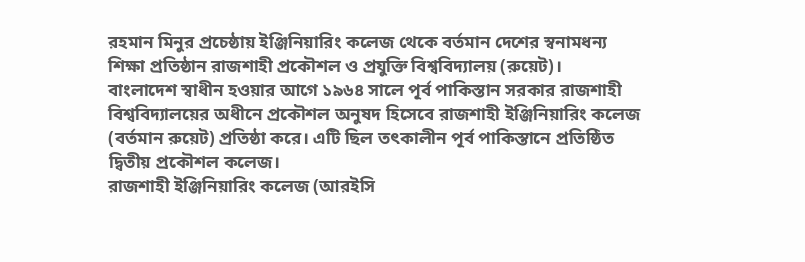রহমান মিনুর প্রচেষ্ঠায় ইঞ্জিনিয়ারিং কলেজ থেকে বর্তমান দেশের স্বনামধন্য শিক্ষা প্রতিষ্ঠান রাজশাহী প্রকৌশল ও প্রযুক্তি বিশ্ববিদ্যালয় (রুয়েট)।
বাংলাদেশ স্বাধীন হওয়ার আগে ১৯৬৪ সালে পূর্ব পাকিস্তান সরকার রাজশাহী বিশ্ববিদ্যালয়ের অধীনে প্রকৌশল অনুষদ হিসেবে রাজশাহী ইঞ্জিনিয়ারিং কলেজ (বর্তমান রুয়েট) প্রতিষ্ঠা করে। এটি ছিল তৎকালীন পূর্ব পাকিস্তানে প্রতিষ্ঠিত দ্বিতীয় প্রকৌশল কলেজ।
রাজশাহী ইঞ্জিনিয়ারিং কলেজ (আরইসি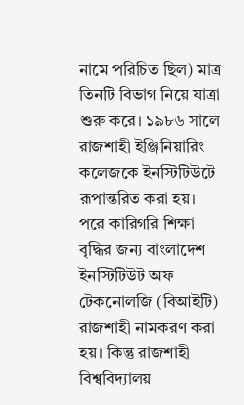নামে পরিচিত ছিল) মাত্র তিনটি বিভাগ নিয়ে যাত্রা শুরু করে। ১৯৮৬ সালে রাজশাহী ইঞ্জিনিয়ারিং কলেজকে ইনস্টিটিউটে রূপান্তরিত করা হয়।
পরে কারিগরি শিক্ষা বৃদ্ধির জন্য বাংলাদেশ ইনস্টিটিউট অফ টেকনোলজি (বিআইটি) রাজশাহী নামকরণ করা হয়। কিন্তু রাজশাহী বিশ্ববিদ্যালয়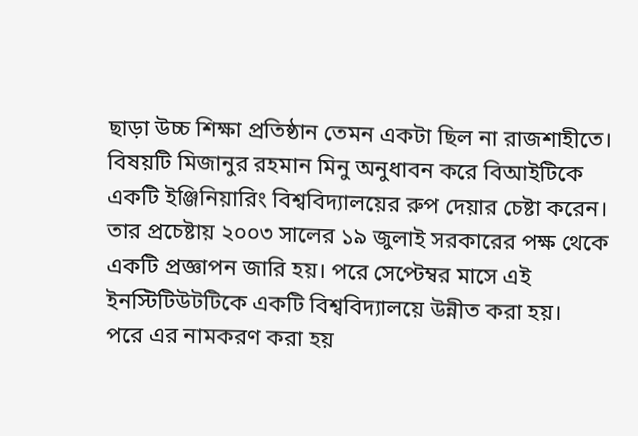ছাড়া উচ্চ শিক্ষা প্রতিষ্ঠান তেমন একটা ছিল না রাজশাহীতে। বিষয়টি মিজানুর রহমান মিনু অনুধাবন করে বিআইটিকে একটি ইঞ্জিনিয়ারিং বিশ্ববিদ্যালয়ের রুপ দেয়ার চেষ্টা করেন।
তার প্রচেষ্টায় ২০০৩ সালের ১৯ জুলাই সরকারের পক্ষ থেকে একটি প্রজ্ঞাপন জারি হয়। পরে সেপ্টেম্বর মাসে এই ইনস্টিটিউটটিকে একটি বিশ্ববিদ্যালয়ে উন্নীত করা হয়।
পরে এর নামকরণ করা হয়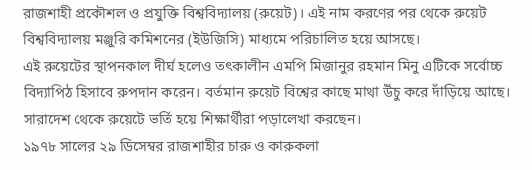রাজশাহী প্রকৌশল ও প্রযুক্তি বিশ্ববিদ্যালয় (রুয়েট)। এই নাম করণের পর থেকে রুয়েট বিশ্ববিদ্যালয় মঞ্জুরি কমিশনের (ইউজিসি) মাধ্যমে পরিচালিত হয়ে আসছে।
এই রুয়েটের স্থাপনকাল দীর্ঘ হলেও তৎকালীন এমপি মিজানুর রহমান মিনু এটিকে সর্বোচ্চ বিদ্যাপিঠ হিসাবে রুপদান করেন। বর্তমান রুয়েট বিশ্বের কাছে মাথা উঁচু করে দাঁড়িয়ে আছে। সারাদেশ থেকে রুয়েটে ভর্তি হয়ে শিক্ষার্থীরা পড়ালেখা করছেন।
১৯৭৮ সালের ২৯ ডিসেম্বর রাজশাহীর চারু ও কারুকলা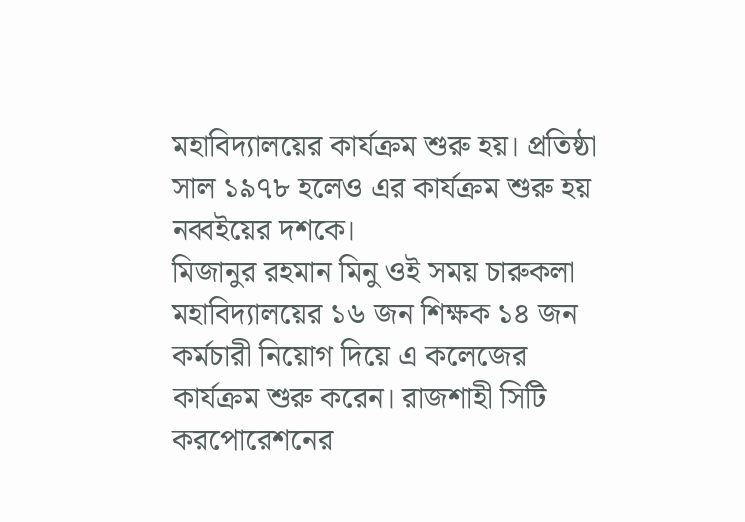মহাবিদ্যালয়ের কার্যক্রম শুরু হয়। প্রতিষ্ঠা সাল ১৯৭৮ হলেও এর কার্যক্রম শুরু হয় নব্বইয়ের দশকে।
মিজানুর রহমান মিনু ওই সময় চারুকলা মহাবিদ্যালয়ের ১৬ জন শিক্ষক ১৪ জন কর্মচারী নিয়োগ দিয়ে এ কলেজের কার্যক্রম শুরু করেন। রাজশাহী সিটি করপোরেশনের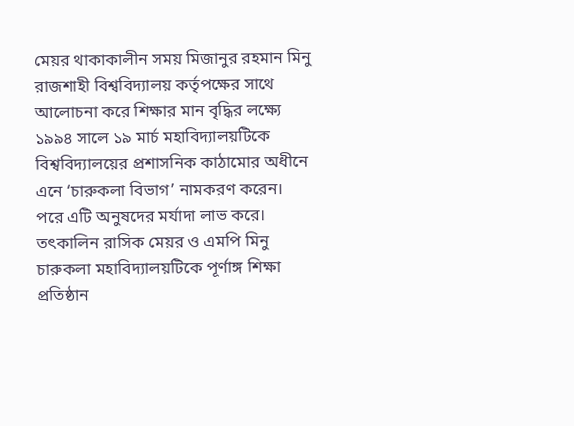মেয়র থাকাকালীন সময় মিজানুর রহমান মিনু রাজশাহী বিশ্ববিদ্যালয় কর্তৃপক্ষের সাথে আলোচনা করে শিক্ষার মান বৃদ্ধির লক্ষ্যে ১৯৯৪ সালে ১৯ মার্চ মহাবিদ্যালয়টিকে বিশ্ববিদ্যালয়ের প্রশাসনিক কাঠামোর অধীনে এনে ‘চারুকলা বিভাগ’ নামকরণ করেন।
পরে এটি অনুষদের মর্যাদা লাভ করে। তৎকালিন রাসিক মেয়র ও এমপি মিনু চারুকলা মহাবিদ্যালয়টিকে পূর্ণাঙ্গ শিক্ষা প্রতিষ্ঠান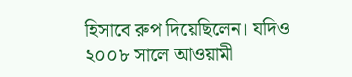হিসাবে রুপ দিয়েছিলেন। যদিও ২০০৮ সালে আওয়ামী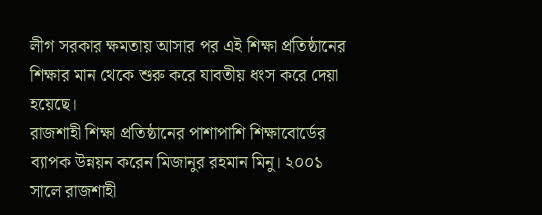লীগ সরকার ক্ষমতায় আসার পর এই শিক্ষা প্রতিষ্ঠানের শিক্ষার মান থেকে শুরু করে যাবতীয় ধংস করে দেয়া হয়েছে।
রাজশাহী শিক্ষা প্রতিষ্ঠানের পাশাপাশি শিক্ষাবোর্ডের ব্যাপক উন্নয়ন করেন মিজানুর রহমান মিনু। ২০০১ সালে রাজশাহী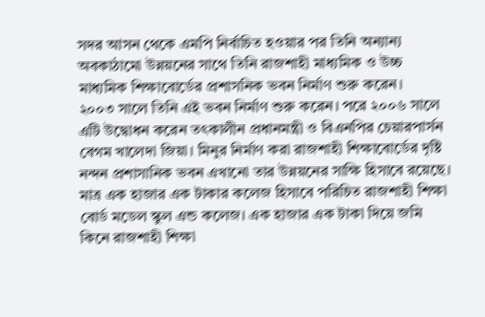সদর আসন থেকে এমপি নির্বাচিত হওয়ার পর তিনি অন্যান্য অবকাঠামো উন্নয়নের সাথে তিনি রাজশাহী মাধ্যমিক ও উচ্চ মাধ্যমিক শিক্ষাবোর্ডের প্রশাসনিক ভবন নির্মাণ শুরু করেন।
২০০৩ সালে তিনি এই ভবন নির্মাণ শুরু করেন। পরে ২০০৬ সালে এটি উদ্বোধন করেন তৎকালীন প্রধানমন্ত্রী ও বিএনপির চেয়ারপার্সন বেগম খালেদা জিয়া। মিনুর নির্মাণ করা রাজশাহী শিক্ষাবোর্ডের দৃষ্টি নন্দন প্রশাসানিক ভবন এখানো তার উন্নয়নের সাক্ষি হিসাবে রয়েছে।
মাত্র এক হাজার এক টাকার কলেজ হিসাবে পরিচিত রাজশাহী শিক্ষা বোর্ড মডেল স্কুল এন্ড কলেজ। এক হাজার এক টাকা দিয়ে জমি কিনে রাজশাহী শিক্ষা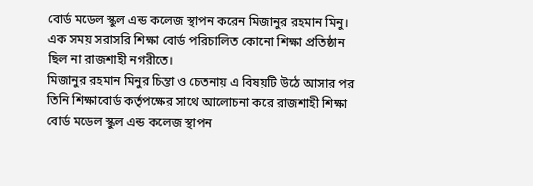বোর্ড মডেল স্কুল এন্ড কলেজ স্থাপন করেন মিজানুর রহমান মিনু। এক সময় সরাসরি শিক্ষা বোর্ড পরিচালিত কোনো শিক্ষা প্রতিষ্ঠান ছিল না রাজশাহী নগরীতে।
মিজানুর রহমান মিনুর চিন্তা ও চেতনায় এ বিষয়টি উঠে আসার পর তিনি শিক্ষাবোর্ড কর্তৃপক্ষের সাথে আলোচনা করে রাজশাহী শিক্ষা বোর্ড মডেল স্কুল এন্ড কলেজ স্থাপন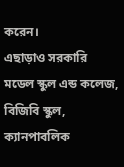করেন।
এছাড়াও সরকারি মডেল স্কুল এন্ড কলেজ, বিজিবি স্কুল, ক্যানপাবলিক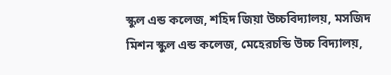স্কুল এন্ড কলেজ, শহিদ জিয়া উচ্চবিদ্যালয়, মসজিদ মিশন স্কুল এন্ড কলেজ, মেহেরচন্ডি উচ্চ বিদ্যালয়,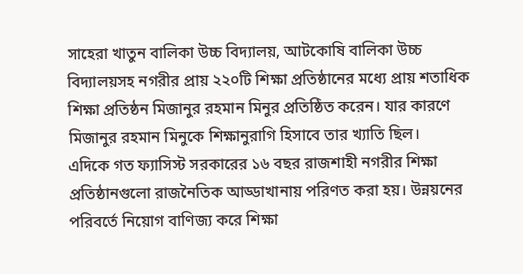সাহেরা খাতুন বালিকা উচ্চ বিদ্যালয়, আটকোষি বালিকা উচ্চ বিদ্যালয়সহ নগরীর প্রায় ২২০টি শিক্ষা প্রতিষ্ঠানের মধ্যে প্রায় শতাধিক শিক্ষা প্রতিষ্ঠন মিজানুর রহমান মিনুর প্রতিষ্ঠিত করেন। যার কারণে মিজানুর রহমান মিনুকে শিক্ষানুরাগি হিসাবে তার খ্যাতি ছিল।
এদিকে গত ফ্যাসিস্ট সরকারের ১৬ বছর রাজশাহী নগরীর শিক্ষা প্রতিষ্ঠানগুলো রাজনৈতিক আড্ডাখানায় পরিণত করা হয়। উন্নয়নের পরিবর্তে নিয়োগ বাণিজ্য করে শিক্ষা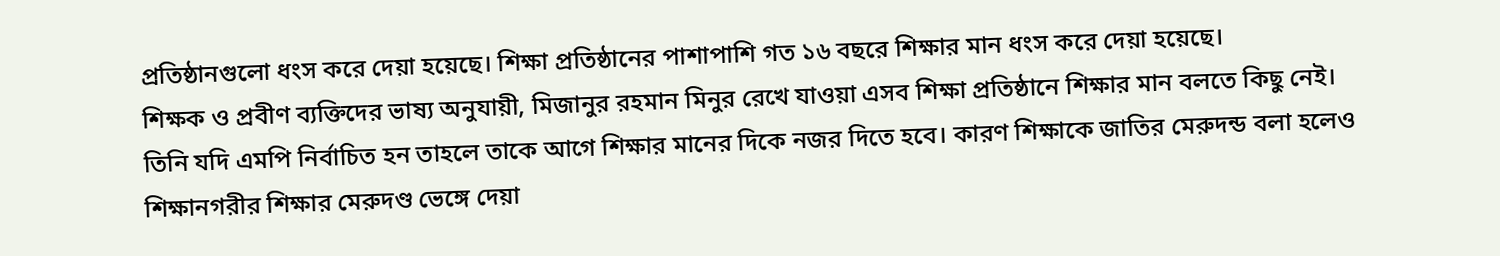প্রতিষ্ঠানগুলো ধংস করে দেয়া হয়েছে। শিক্ষা প্রতিষ্ঠানের পাশাপাশি গত ১৬ বছরে শিক্ষার মান ধংস করে দেয়া হয়েছে।
শিক্ষক ও প্রবীণ ব্যক্তিদের ভাষ্য অনুযায়ী, মিজানুর রহমান মিনুর রেখে যাওয়া এসব শিক্ষা প্রতিষ্ঠানে শিক্ষার মান বলতে কিছু নেই। তিনি যদি এমপি নির্বাচিত হন তাহলে তাকে আগে শিক্ষার মানের দিকে নজর দিতে হবে। কারণ শিক্ষাকে জাতির মেরুদন্ড বলা হলেও শিক্ষানগরীর শিক্ষার মেরুদণ্ড ভেঙ্গে দেয়া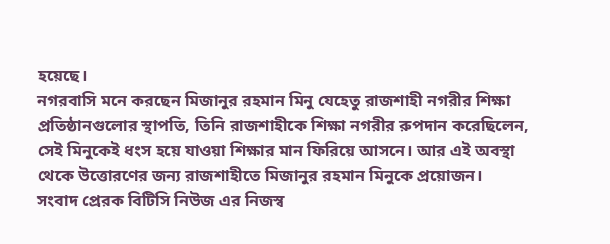হয়েছে।
নগরবাসি মনে করছেন মিজানুর রহমান মিনু যেহেতু রাজশাহী নগরীর শিক্ষা প্রতিষ্ঠানগুলোর স্থাপতি, তিনি রাজশাহীকে শিক্ষা নগরীর রুপদান করেছিলেন, সেই মিনুকেই ধংস হয়ে যাওয়া শিক্ষার মান ফিরিয়ে আসনে। আর এই অবস্থা থেকে উত্তোরণের জন্য রাজশাহীতে মিজানুর রহমান মিনুকে প্রয়োজন।
সংবাদ প্রেরক বিটিসি নিউজ এর নিজস্ব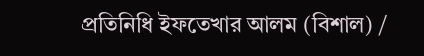প্রতিনিধি ইফতেখার আলম (বিশাল) /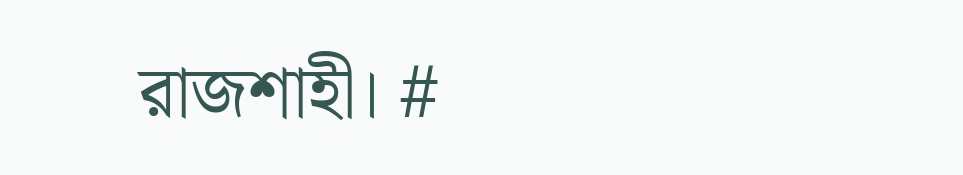রাজশাহী। #